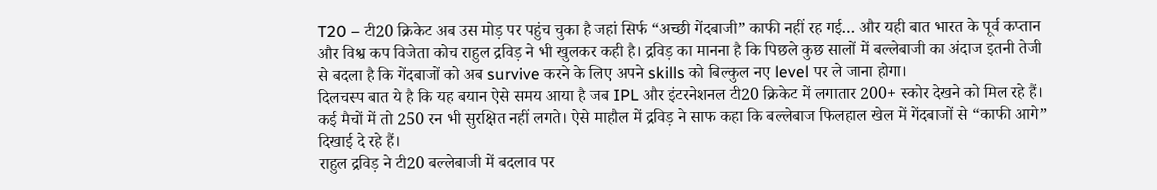T20 – टी20 क्रिकेट अब उस मोड़ पर पहुंच चुका है जहां सिर्फ “अच्छी गेंदबाजी” काफी नहीं रह गई… और यही बात भारत के पूर्व कप्तान और विश्व कप विजेता कोच राहुल द्रविड़ ने भी खुलकर कही है। द्रविड़ का मानना है कि पिछले कुछ सालों में बल्लेबाजी का अंदाज इतनी तेजी से बदला है कि गेंदबाजों को अब survive करने के लिए अपने skills को बिल्कुल नए level पर ले जाना होगा।
दिलचस्प बात ये है कि यह बयान ऐसे समय आया है जब IPL और इंटरनेशनल टी20 क्रिकेट में लगातार 200+ स्कोर देखने को मिल रहे हैं। कई मैचों में तो 250 रन भी सुरक्षित नहीं लगते। ऐसे माहौल में द्रविड़ ने साफ कहा कि बल्लेबाज फिलहाल खेल में गेंदबाजों से “काफी आगे” दिखाई दे रहे हैं।
राहुल द्रविड़ ने टी20 बल्लेबाजी में बदलाव पर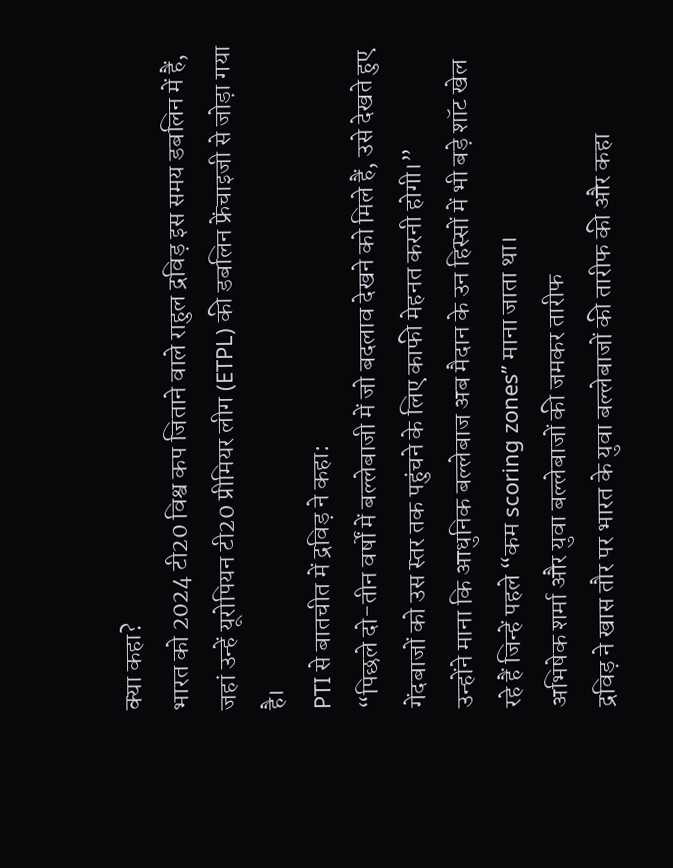क्या कहा?
भारत को 2024 टी20 विश्व कप जिताने वाले राहुल द्रविड़ इस समय डबलिन में हैं, जहां उन्हें यूरोपियन टी20 प्रीमियर लीग (ETPL) की डबलिन फ्रेंचाइजी से जोड़ा गया है।
PTI से बातचीत में द्रविड़ ने कहा:
“पिछले दो-तीन वर्षों में बल्लेबाजी में जो बदलाव देखने को मिले हैं, उसे देखते हुए गेंदबाजों को उस स्तर तक पहुंचने के लिए काफी मेहनत करनी होगी।”
उन्होंने माना कि आधुनिक बल्लेबाज अब मैदान के उन हिस्सों में भी बड़े शॉट खेल रहे हैं जिन्हें पहले “कम scoring zones” माना जाता था।
अभिषेक शर्मा और युवा बल्लेबाजों की जमकर तारीफ
द्रविड़ ने खास तौर पर भारत के युवा बल्लेबाजों की तारीफ की और कहा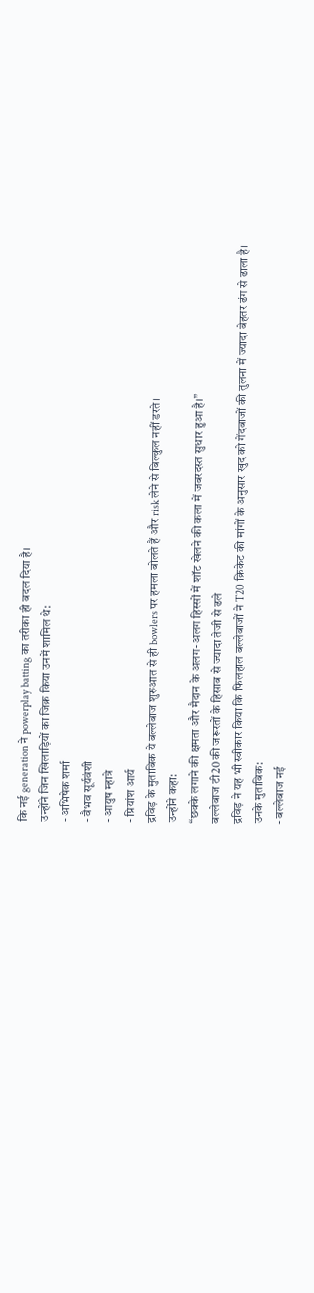कि नई generation ने powerplay batting का तरीका ही बदल दिया है।
उन्होंने जिन खिलाड़ियों का जिक्र किया उनमें शामिल थे:
- अभिषेक शर्मा
- वैभव सूर्यवंशी
- आयुष म्हात्रे
- प्रियांश आर्य
द्रविड़ के मुताबिक ये बल्लेबाज शुरुआत से ही bowlers पर हमला बोलते हैं और risk लेने से बिल्कुल नहीं डरते।
उन्होंने कहा:
“छक्के लगाने की क्षमता और मैदान के अलग-अलग हिस्सों में शॉट खेलने की कला में जबरदस्त सुधार हुआ है।”
बल्लेबाज टी20 की जरूरतों के हिसाब से ज्यादा तेजी से ढले
द्रविड़ ने यह भी स्वीकार किया कि फिलहाल बल्लेबाजों ने T20 क्रिकेट की मांगों के अनुसार खुद को गेंदबाजों की तुलना में ज्यादा बेहतर ढंग से ढाला है।
उनके मुताबिक:
- बल्लेबाज नई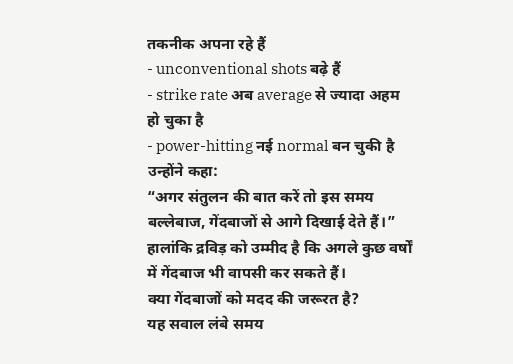तकनीक अपना रहे हैं
- unconventional shots बढ़े हैं
- strike rate अब average से ज्यादा अहम हो चुका है
- power-hitting नई normal बन चुकी है
उन्होंने कहा:
“अगर संतुलन की बात करें तो इस समय बल्लेबाज, गेंदबाजों से आगे दिखाई देते हैं।”
हालांकि द्रविड़ को उम्मीद है कि अगले कुछ वर्षों में गेंदबाज भी वापसी कर सकते हैं।
क्या गेंदबाजों को मदद की जरूरत है?
यह सवाल लंबे समय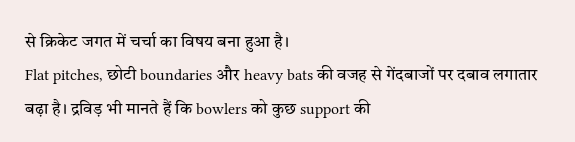से क्रिकेट जगत में चर्चा का विषय बना हुआ है।
Flat pitches, छोटी boundaries और heavy bats की वजह से गेंदबाजों पर दबाव लगातार बढ़ा है। द्रविड़ भी मानते हैं कि bowlers को कुछ support की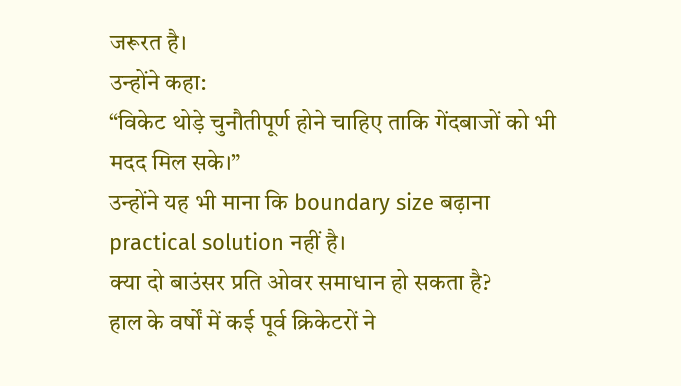जरूरत है।
उन्होंने कहा:
“विकेट थोड़े चुनौतीपूर्ण होने चाहिए ताकि गेंदबाजों को भी मदद मिल सके।”
उन्होंने यह भी माना कि boundary size बढ़ाना practical solution नहीं है।
क्या दो बाउंसर प्रति ओवर समाधान हो सकता है?
हाल के वर्षों में कई पूर्व क्रिकेटरों ने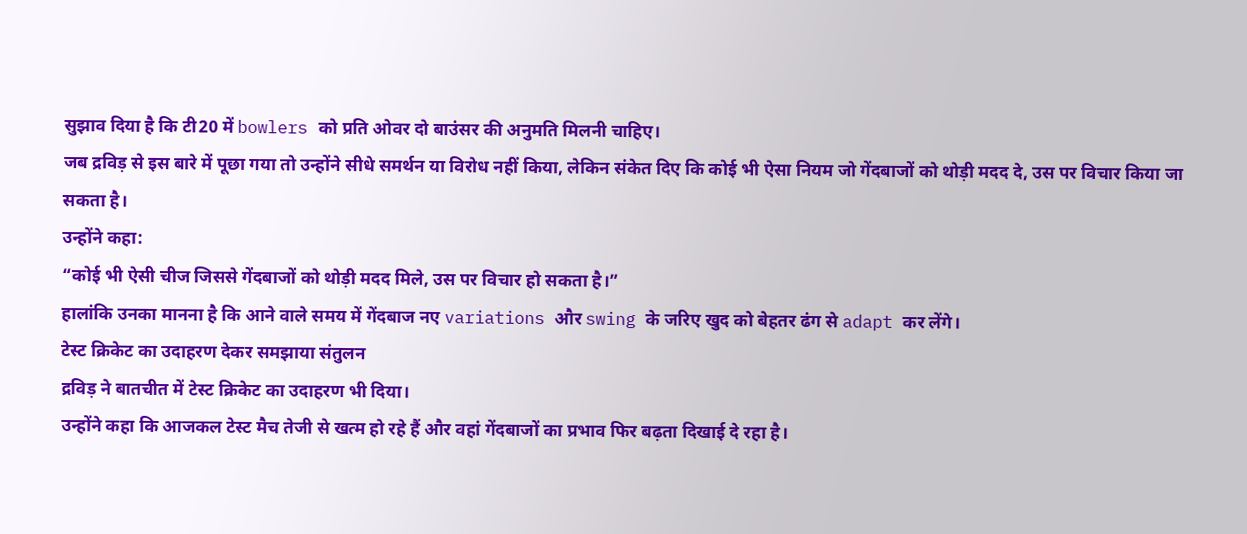सुझाव दिया है कि टी20 में bowlers को प्रति ओवर दो बाउंसर की अनुमति मिलनी चाहिए।
जब द्रविड़ से इस बारे में पूछा गया तो उन्होंने सीधे समर्थन या विरोध नहीं किया, लेकिन संकेत दिए कि कोई भी ऐसा नियम जो गेंदबाजों को थोड़ी मदद दे, उस पर विचार किया जा सकता है।
उन्होंने कहा:
“कोई भी ऐसी चीज जिससे गेंदबाजों को थोड़ी मदद मिले, उस पर विचार हो सकता है।”
हालांकि उनका मानना है कि आने वाले समय में गेंदबाज नए variations और swing के जरिए खुद को बेहतर ढंग से adapt कर लेंगे।
टेस्ट क्रिकेट का उदाहरण देकर समझाया संतुलन
द्रविड़ ने बातचीत में टेस्ट क्रिकेट का उदाहरण भी दिया।
उन्होंने कहा कि आजकल टेस्ट मैच तेजी से खत्म हो रहे हैं और वहां गेंदबाजों का प्रभाव फिर बढ़ता दिखाई दे रहा है।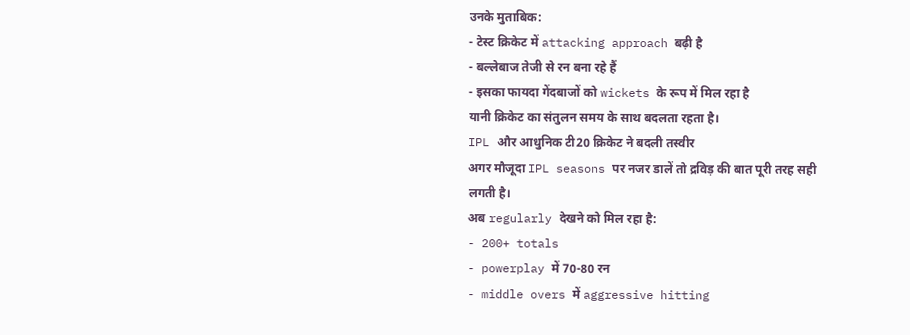उनके मुताबिक:
- टेस्ट क्रिकेट में attacking approach बढ़ी है
- बल्लेबाज तेजी से रन बना रहे हैं
- इसका फायदा गेंदबाजों को wickets के रूप में मिल रहा है
यानी क्रिकेट का संतुलन समय के साथ बदलता रहता है।
IPL और आधुनिक टी20 क्रिकेट ने बदली तस्वीर
अगर मौजूदा IPL seasons पर नजर डालें तो द्रविड़ की बात पूरी तरह सही लगती है।
अब regularly देखने को मिल रहा है:
- 200+ totals
- powerplay में 70-80 रन
- middle overs में aggressive hitting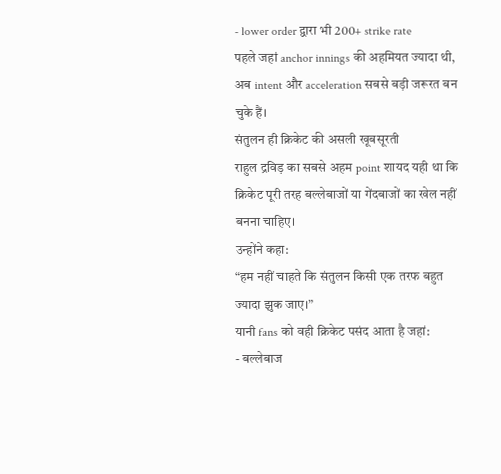- lower order द्वारा भी 200+ strike rate
पहले जहां anchor innings की अहमियत ज्यादा थी, अब intent और acceleration सबसे बड़ी जरूरत बन चुके हैं।
संतुलन ही क्रिकेट की असली खूबसूरती
राहुल द्रविड़ का सबसे अहम point शायद यही था कि क्रिकेट पूरी तरह बल्लेबाजों या गेंदबाजों का खेल नहीं बनना चाहिए।
उन्होंने कहा:
“हम नहीं चाहते कि संतुलन किसी एक तरफ बहुत ज्यादा झुक जाए।”
यानी fans को वही क्रिकेट पसंद आता है जहां:
- बल्लेबाज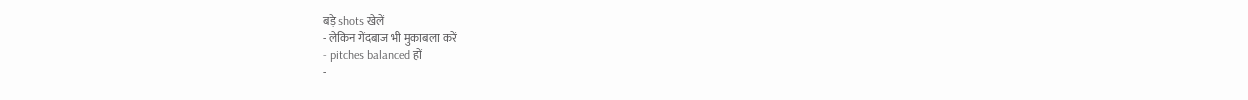बड़े shots खेलें
- लेकिन गेंदबाज भी मुकाबला करें
- pitches balanced हों
-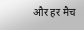और हर मैच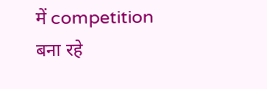में competition बना रहे